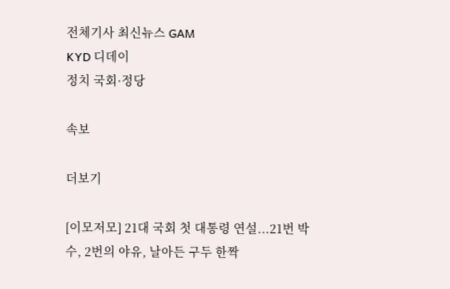전체기사 최신뉴스 GAM
KYD 디데이
정치 국회·정당

속보

더보기

[이모저모] 21대 국회 첫 대통령 연설...21번 박수, 2번의 야유, 날아든 구두 한짝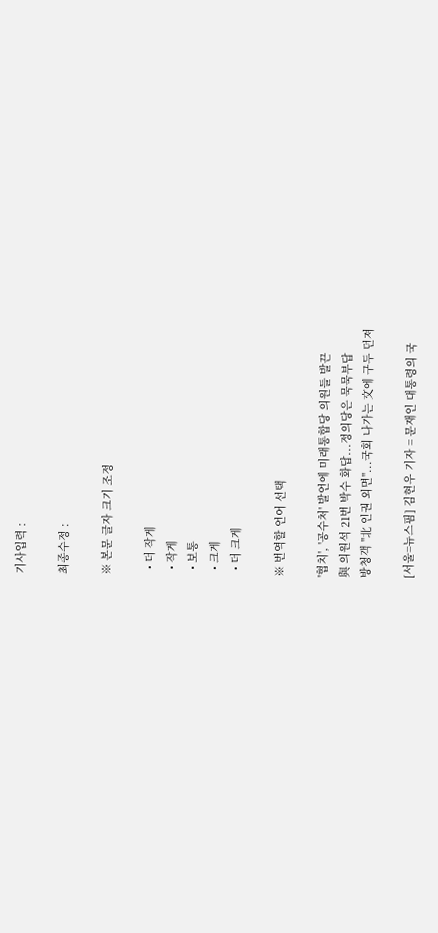기사입력 :

최종수정 :

※ 본문 글자 크기 조정

  • 더 작게
  • 작게
  • 보통
  • 크게
  • 더 크게

※ 번역할 언어 선택

'협치', '공수처' 발언에 미래통합당 의원들 발끈
與 의원석 21번 박수 화답...정의당은 묵묵부답
방청객 "北 인권 외면"...국회 나가는 文에 구두 던져

[서울=뉴스핌] 김현우 기자 = 문재인 대통령의 국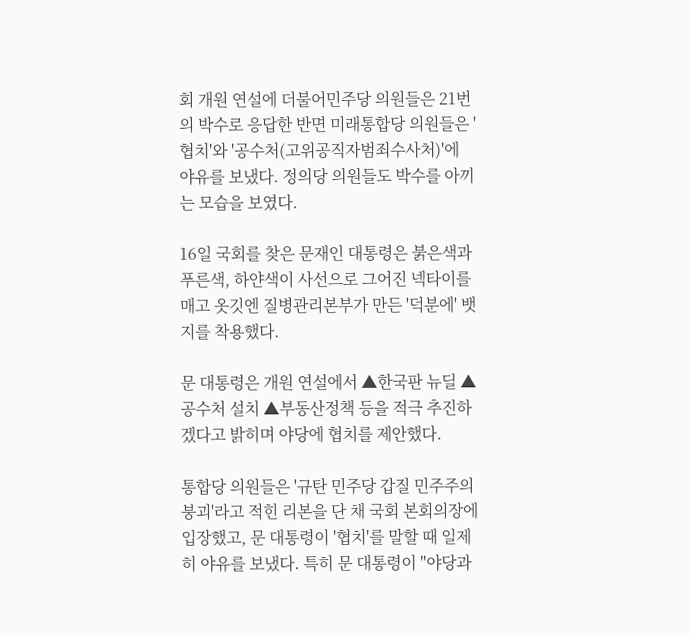회 개원 연설에 더불어민주당 의원들은 21번의 박수로 응답한 반면 미래통합당 의원들은 '협치'와 '공수처(고위공직자범죄수사처)'에 야유를 보냈다. 정의당 의원들도 박수를 아끼는 모습을 보였다.

16일 국회를 찾은 문재인 대통령은 붉은색과 푸른색, 하얀색이 사선으로 그어진 넥타이를 매고 옷깃엔 질병관리본부가 만든 '덕분에' 뱃지를 착용했다.

문 대통령은 개원 연설에서 ▲한국판 뉴딜 ▲공수처 설치 ▲부동산정책 등을 적극 추진하겠다고 밝히며 야당에 협치를 제안했다.

통합당 의원들은 '규탄 민주당 갑질 민주주의 붕괴'라고 적힌 리본을 단 채 국회 본회의장에 입장했고, 문 대통령이 '협치'를 말할 때 일제히 야유를 보냈다. 특히 문 대통령이 "야당과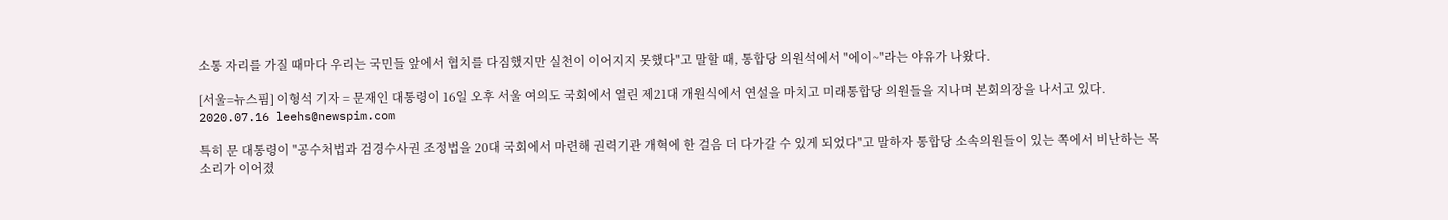소통 자리를 가질 때마다 우리는 국민들 앞에서 협치를 다짐했지만 실천이 이어지지 못했다"고 말할 때, 통합당 의원석에서 "에이~"라는 야유가 나왔다.

[서울=뉴스핌] 이형석 기자 = 문재인 대통령이 16일 오후 서울 여의도 국회에서 열린 제21대 개원식에서 연설을 마치고 미래통합당 의원들을 지나며 본회의장을 나서고 있다. 2020.07.16 leehs@newspim.com

특히 문 대통령이 "공수처법과 검경수사권 조정법을 20대 국회에서 마련해 권력기관 개혁에 한 걸음 더 다가갈 수 있게 되었다"고 말하자 통합당 소속의원들이 있는 쪽에서 비난하는 목소리가 이어졌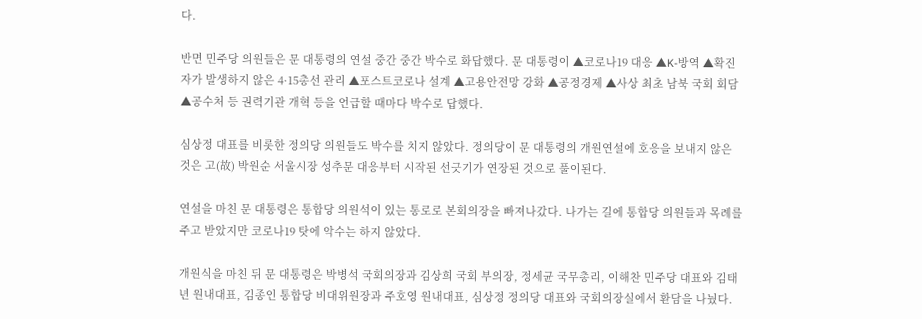다.

반면 민주당 의원들은 문 대통령의 연설 중간 중간 박수로 화답했다. 문 대통령이 ▲코로나19 대응 ▲K-방역 ▲확진자가 발생하지 않은 4·15총선 관리 ▲포스트코로나 설계 ▲고용안전망 강화 ▲공정경제 ▲사상 최초 남북 국회 회담 ▲공수처 등 권력기관 개혁 등을 언급할 때마다 박수로 답했다.

심상정 대표를 비롯한 정의당 의원들도 박수를 치지 않았다. 정의당이 문 대통령의 개원연설에 호응을 보내지 않은 것은 고(故) 박원순 서울시장 성추문 대응부터 시작된 선긋기가 연장된 것으로 풀이된다.

연설을 마친 문 대통령은 통합당 의원석이 있는 통로로 본회의장을 빠져나갔다. 나가는 길에 통합당 의원들과 목례를 주고 받았지만 코로나19 탓에 악수는 하지 않았다.

개원식을 마친 뒤 문 대통령은 박병석 국회의장과 김상희 국회 부의장, 정세균 국무총리, 이해찬 민주당 대표와 김태년 원내대표, 김종인 통합당 비대위원장과 주호영 원내대표, 심상정 정의당 대표와 국회의장실에서 환담을 나눴다.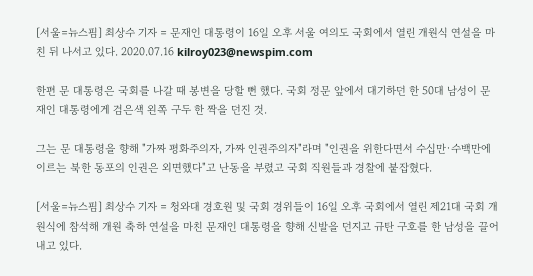[서울=뉴스핌] 최상수 기자 = 문재인 대통령이 16일 오후 서울 여의도 국회에서 열린 개원식 연설을 마친 뒤 나서고 있다. 2020.07.16 kilroy023@newspim.com

한편 문 대통령은 국회를 나갈 때 봉변을 당할 뻔 했다. 국회 정문 앞에서 대기하던 한 50대 남성이 문재인 대통령에게 검은색 왼쪽 구두 한 짝을 던진 것.

그는 문 대통령을 향해 "가짜 평화주의자, 가짜 인권주의자"라며 "인권을 위한다면서 수십만·수백만에 이르는 북한 동포의 인권은 외면했다"고 난동을 부렸고 국회 직원들과 경찰에 붙잡혔다.

[서울=뉴스핌] 최상수 기자 = 청와대 경호원 및 국회 경위들이 16일 오후 국회에서 열린 제21대 국회 개원식에 참석해 개원 축하 연설을 마친 문재인 대통령을 향해 신발을 던지고 규탄 구호를 한 남성을 끌어 내고 있다.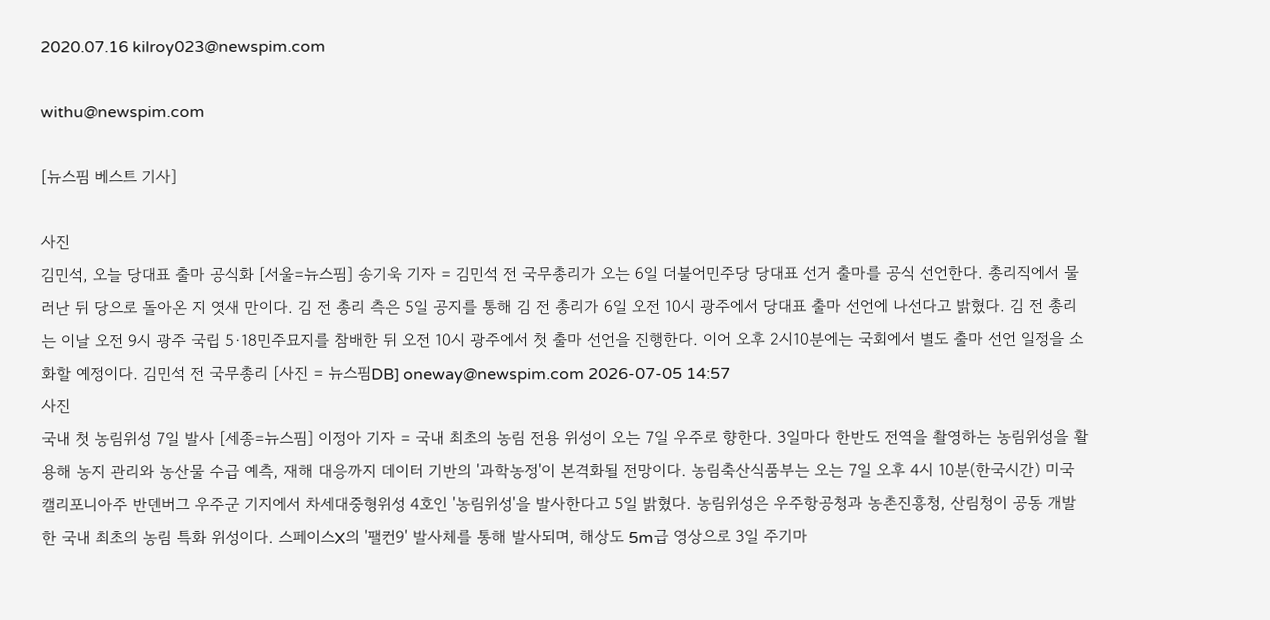2020.07.16 kilroy023@newspim.com

withu@newspim.com

[뉴스핌 베스트 기사]

사진
김민석, 오늘 당대표 출마 공식화 [서울=뉴스핌] 송기욱 기자 = 김민석 전 국무총리가 오는 6일 더불어민주당 당대표 선거 출마를 공식 선언한다. 총리직에서 물러난 뒤 당으로 돌아온 지 엿새 만이다. 김 전 총리 측은 5일 공지를 통해 김 전 총리가 6일 오전 10시 광주에서 당대표 출마 선언에 나선다고 밝혔다. 김 전 총리는 이날 오전 9시 광주 국립 5·18민주묘지를 참배한 뒤 오전 10시 광주에서 첫 출마 선언을 진행한다. 이어 오후 2시10분에는 국회에서 별도 출마 선언 일정을 소화할 예정이다. 김민석 전 국무총리 [사진 = 뉴스핌DB] oneway@newspim.com 2026-07-05 14:57
사진
국내 첫 농림위성 7일 발사 [세종=뉴스핌] 이정아 기자 = 국내 최초의 농림 전용 위성이 오는 7일 우주로 향한다. 3일마다 한반도 전역을 촬영하는 농림위성을 활용해 농지 관리와 농산물 수급 예측, 재해 대응까지 데이터 기반의 '과학농정'이 본격화될 전망이다. 농림축산식품부는 오는 7일 오후 4시 10분(한국시간) 미국 캘리포니아주 반덴버그 우주군 기지에서 차세대중형위성 4호인 '농림위성'을 발사한다고 5일 밝혔다. 농림위성은 우주항공청과 농촌진흥청, 산림청이 공동 개발한 국내 최초의 농림 특화 위성이다. 스페이스X의 '팰컨9' 발사체를 통해 발사되며, 해상도 5m급 영상으로 3일 주기마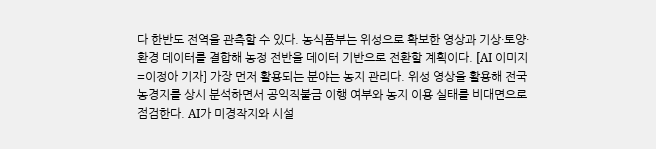다 한반도 전역을 관측할 수 있다. 농식품부는 위성으로 확보한 영상과 기상·토양·환경 데이터를 결합해 농정 전반을 데이터 기반으로 전환할 계획이다. [AI 이미지=이정아 기자] 가장 먼저 활용되는 분야는 농지 관리다. 위성 영상을 활용해 전국 농경지를 상시 분석하면서 공익직불금 이행 여부와 농지 이용 실태를 비대면으로 점검한다. AI가 미경작지와 시설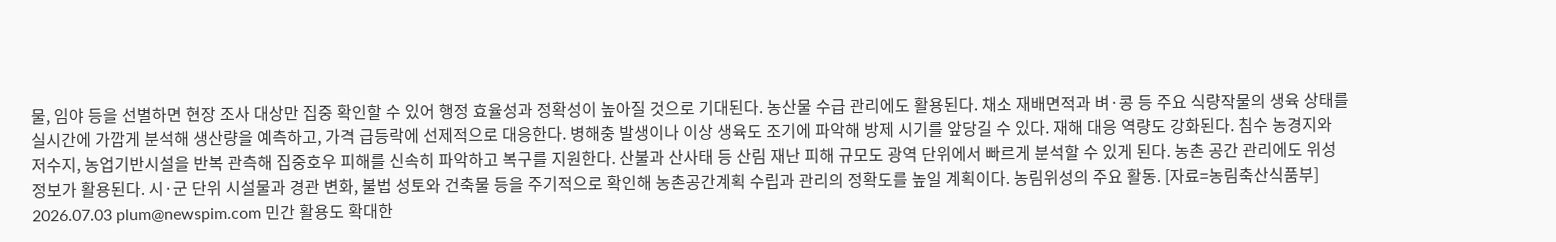물, 임야 등을 선별하면 현장 조사 대상만 집중 확인할 수 있어 행정 효율성과 정확성이 높아질 것으로 기대된다. 농산물 수급 관리에도 활용된다. 채소 재배면적과 벼·콩 등 주요 식량작물의 생육 상태를 실시간에 가깝게 분석해 생산량을 예측하고, 가격 급등락에 선제적으로 대응한다. 병해충 발생이나 이상 생육도 조기에 파악해 방제 시기를 앞당길 수 있다. 재해 대응 역량도 강화된다. 침수 농경지와 저수지, 농업기반시설을 반복 관측해 집중호우 피해를 신속히 파악하고 복구를 지원한다. 산불과 산사태 등 산림 재난 피해 규모도 광역 단위에서 빠르게 분석할 수 있게 된다. 농촌 공간 관리에도 위성 정보가 활용된다. 시·군 단위 시설물과 경관 변화, 불법 성토와 건축물 등을 주기적으로 확인해 농촌공간계획 수립과 관리의 정확도를 높일 계획이다. 농림위성의 주요 활동. [자료=농림축산식품부] 2026.07.03 plum@newspim.com 민간 활용도 확대한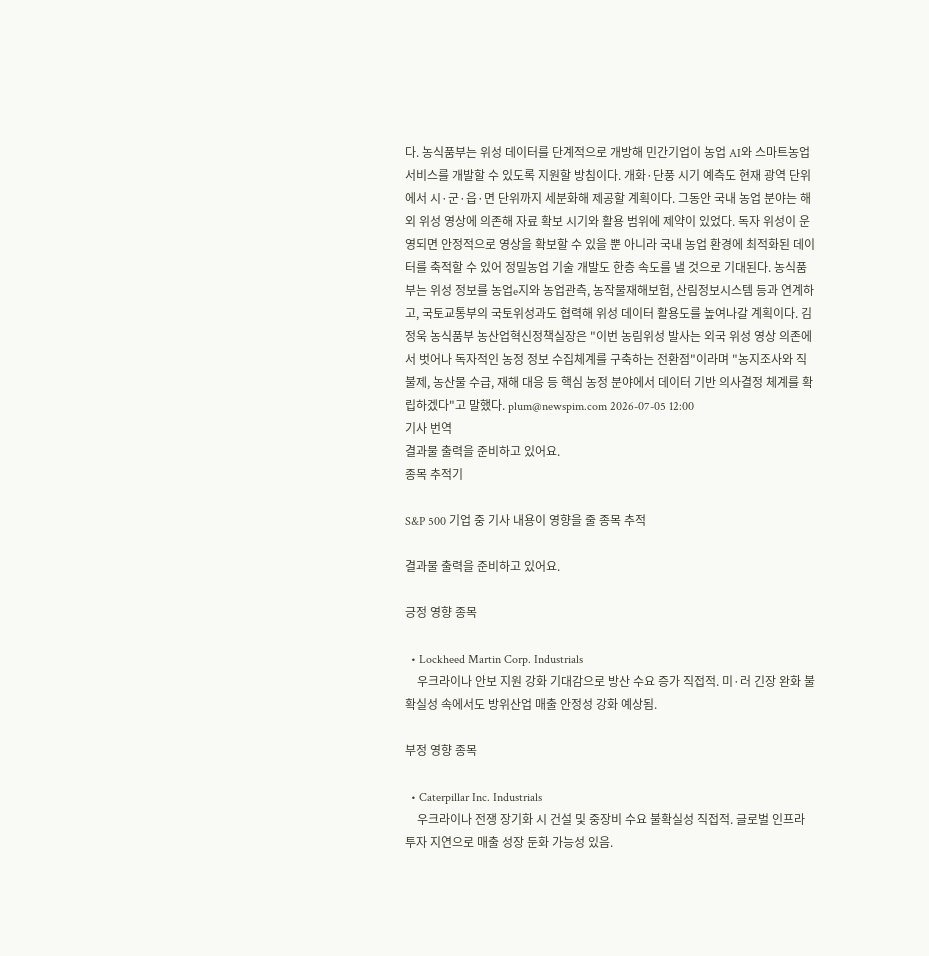다. 농식품부는 위성 데이터를 단계적으로 개방해 민간기업이 농업 AI와 스마트농업 서비스를 개발할 수 있도록 지원할 방침이다. 개화·단풍 시기 예측도 현재 광역 단위에서 시·군·읍·면 단위까지 세분화해 제공할 계획이다. 그동안 국내 농업 분야는 해외 위성 영상에 의존해 자료 확보 시기와 활용 범위에 제약이 있었다. 독자 위성이 운영되면 안정적으로 영상을 확보할 수 있을 뿐 아니라 국내 농업 환경에 최적화된 데이터를 축적할 수 있어 정밀농업 기술 개발도 한층 속도를 낼 것으로 기대된다. 농식품부는 위성 정보를 농업e지와 농업관측, 농작물재해보험, 산림정보시스템 등과 연계하고, 국토교통부의 국토위성과도 협력해 위성 데이터 활용도를 높여나갈 계획이다. 김정욱 농식품부 농산업혁신정책실장은 "이번 농림위성 발사는 외국 위성 영상 의존에서 벗어나 독자적인 농정 정보 수집체계를 구축하는 전환점"이라며 "농지조사와 직불제, 농산물 수급, 재해 대응 등 핵심 농정 분야에서 데이터 기반 의사결정 체계를 확립하겠다"고 말했다. plum@newspim.com 2026-07-05 12:00
기사 번역
결과물 출력을 준비하고 있어요.
종목 추적기

S&P 500 기업 중 기사 내용이 영향을 줄 종목 추적

결과물 출력을 준비하고 있어요.

긍정 영향 종목

  • Lockheed Martin Corp. Industrials
    우크라이나 안보 지원 강화 기대감으로 방산 수요 증가 직접적. 미·러 긴장 완화 불확실성 속에서도 방위산업 매출 안정성 강화 예상됨.

부정 영향 종목

  • Caterpillar Inc. Industrials
    우크라이나 전쟁 장기화 시 건설 및 중장비 수요 불확실성 직접적. 글로벌 인프라 투자 지연으로 매출 성장 둔화 가능성 있음.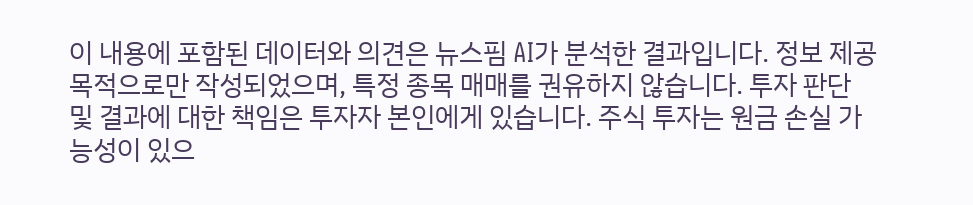이 내용에 포함된 데이터와 의견은 뉴스핌 AI가 분석한 결과입니다. 정보 제공 목적으로만 작성되었으며, 특정 종목 매매를 권유하지 않습니다. 투자 판단 및 결과에 대한 책임은 투자자 본인에게 있습니다. 주식 투자는 원금 손실 가능성이 있으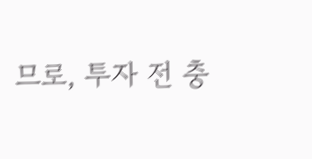므로, 투자 전 충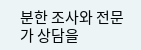분한 조사와 전문가 상담을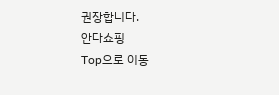권장합니다.
안다쇼핑
Top으로 이동